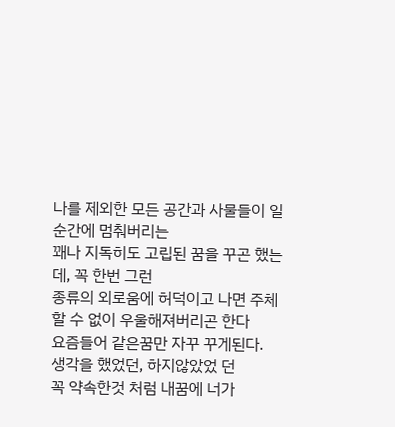나를 제외한 모든 공간과 사물들이 일순간에 멈춰버리는
꽤나 지독히도 고립된 꿈을 꾸곤 했는데, 꼭 한번 그런
종류의 외로움에 허덕이고 나면 주체할 수 없이 우울해져버리곤 한다
요즘들어 같은꿈만 자꾸 꾸게된다.
생각을 했었던, 하지않았었 던
꼭 약속한것 처럼 내꿈에 너가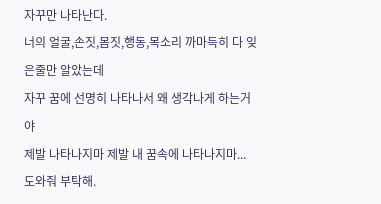자꾸만 나타난다.
너의 얼굴,손짓,몸짓,행동,목소리 까마득히 다 잊은줄만 알았는데
자꾸 꿈에 선명히 나타나서 왜 생각나게 하는거야
제발 나타나지마 제발 내 꿈속에 나타나지마...
도와줘 부탁해.